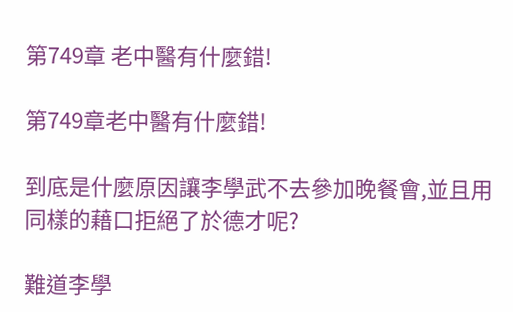第749章 老中醫有什麼錯!

第749章老中醫有什麼錯!

到底是什麼原因讓李學武不去參加晚餐會,並且用同樣的藉口拒絕了於德才呢?

難道李學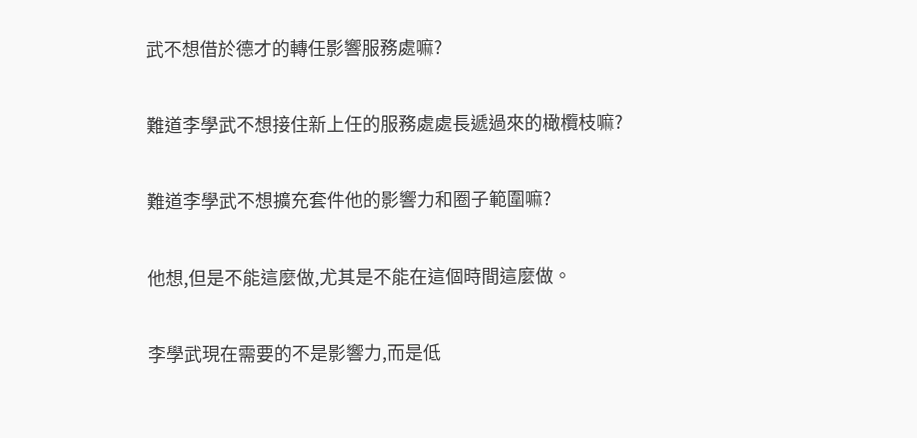武不想借於德才的轉任影響服務處嘛?

難道李學武不想接住新上任的服務處處長遞過來的橄欖枝嘛?

難道李學武不想擴充套件他的影響力和圈子範圍嘛?

他想,但是不能這麼做,尤其是不能在這個時間這麼做。

李學武現在需要的不是影響力,而是低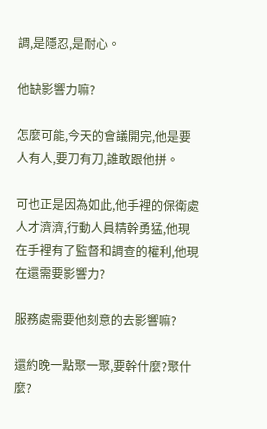調,是隱忍,是耐心。

他缺影響力嘛?

怎麼可能,今天的會議開完,他是要人有人,要刀有刀,誰敢跟他拼。

可也正是因為如此,他手裡的保衛處人才濟濟,行動人員精幹勇猛,他現在手裡有了監督和調查的權利,他現在還需要影響力?

服務處需要他刻意的去影響嘛?

還約晚一點聚一聚,要幹什麼?聚什麼?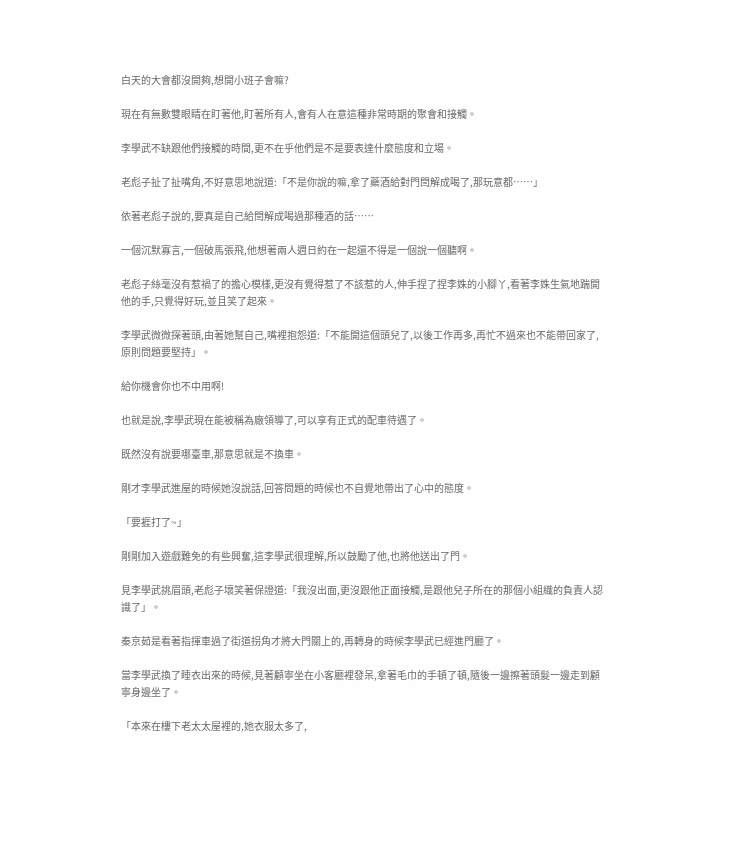白天的大會都沒開夠,想開小班子會嘛?

現在有無數雙眼睛在盯著他,盯著所有人,會有人在意這種非常時期的聚會和接觸。

李學武不缺跟他們接觸的時間,更不在乎他們是不是要表達什麼態度和立場。

老彪子扯了扯嘴角,不好意思地說道:「不是你說的嘛,拿了藥酒給對門閆解成喝了,那玩意都……」

依著老彪子說的,要真是自己給閆解成喝過那種酒的話……

一個沉默寡言,一個破馬張飛,他想著兩人週日約在一起還不得是一個說一個聽啊。

老彪子絲毫沒有惹禍了的擔心模樣,更沒有覺得惹了不該惹的人,伸手捏了捏李姝的小腳丫,看著李姝生氣地踹開他的手,只覺得好玩,並且笑了起來。

李學武微微探著頭,由著她幫自己,嘴裡抱怨道:「不能開這個頭兒了,以後工作再多,再忙不過來也不能帶回家了,原則問題要堅持」。

給你機會你也不中用啊!

也就是說,李學武現在能被稱為廠領導了,可以享有正式的配車待遇了。

既然沒有說要哪臺車,那意思就是不換車。

剛才李學武進屋的時候她沒說話,回答問題的時候也不自覺地帶出了心中的態度。

「要捱打了~」

剛剛加入遊戲難免的有些興奮,這李學武很理解,所以鼓勵了他,也將他送出了門。

見李學武挑眉頭,老彪子壞笑著保證道:「我沒出面,更沒跟他正面接觸,是跟他兒子所在的那個小組織的負責人認識了」。

秦京茹是看著指揮車過了街道拐角才將大門關上的,再轉身的時候李學武已經進門廳了。

當李學武換了睡衣出來的時候,見著顧寧坐在小客廳裡發呆,拿著毛巾的手頓了頓,隨後一邊擦著頭髮一邊走到顧寧身邊坐了。

「本來在樓下老太太屋裡的,她衣服太多了,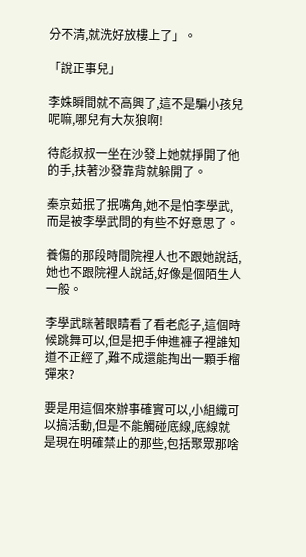分不清,就洗好放樓上了」。

「說正事兒」

李姝瞬間就不高興了,這不是騙小孩兒呢嘛,哪兒有大灰狼啊!

待彪叔叔一坐在沙發上她就掙開了他的手,扶著沙發靠背就躲開了。

秦京茹抿了抿嘴角,她不是怕李學武,而是被李學武問的有些不好意思了。

養傷的那段時間院裡人也不跟她說話,她也不跟院裡人說話,好像是個陌生人一般。

李學武眯著眼睛看了看老彪子,這個時候跳舞可以,但是把手伸進褲子裡誰知道不正經了,難不成還能掏出一顆手榴彈來?

要是用這個來辦事確實可以,小組織可以搞活動,但是不能觸碰底線,底線就是現在明確禁止的那些,包括聚眾那啥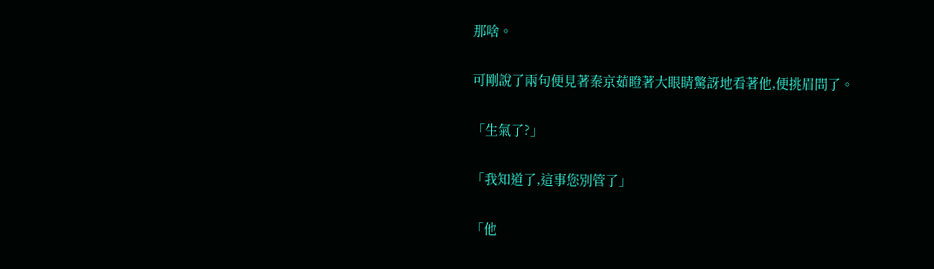那啥。

可剛說了兩句便見著秦京茹瞪著大眼睛驚訝地看著他,便挑眉問了。

「生氣了?」

「我知道了,這事您別管了」

「他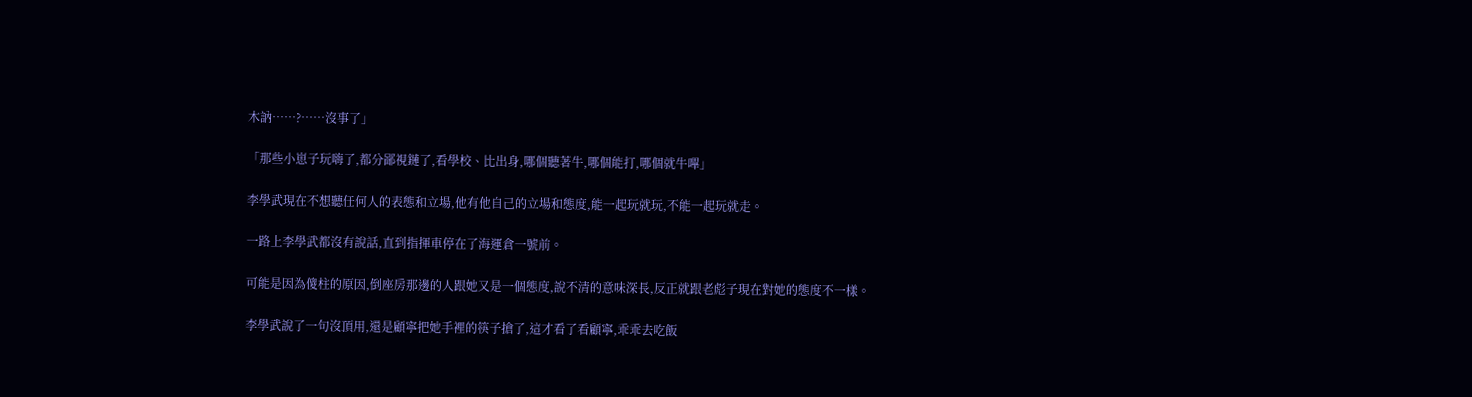木訥……?……沒事了」

「那些小崽子玩嗨了,都分鄙視鏈了,看學校、比出身,哪個聽著牛,哪個能打,哪個就牛嗶」

李學武現在不想聽任何人的表態和立場,他有他自己的立場和態度,能一起玩就玩,不能一起玩就走。

一路上李學武都沒有說話,直到指揮車停在了海運倉一號前。

可能是因為傻柱的原因,倒座房那邊的人跟她又是一個態度,說不清的意味深長,反正就跟老彪子現在對她的態度不一樣。

李學武說了一句沒頂用,還是顧寧把她手裡的筷子搶了,這才看了看顧寧,乖乖去吃飯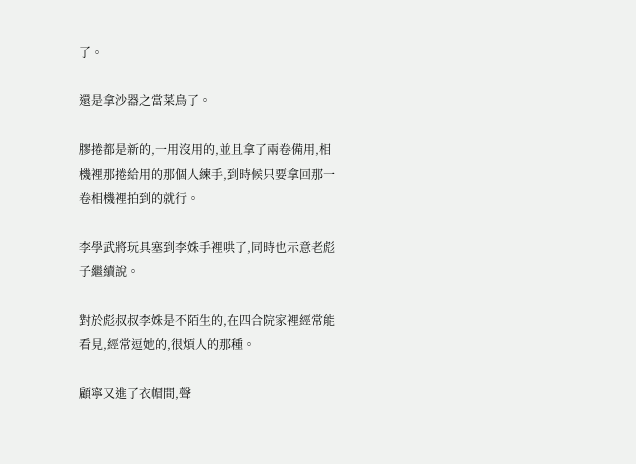了。

還是拿沙器之當菜鳥了。

膠捲都是新的,一用沒用的,並且拿了兩卷備用,相機裡那捲給用的那個人練手,到時候只要拿回那一卷相機裡拍到的就行。

李學武將玩具塞到李姝手裡哄了,同時也示意老彪子繼續說。

對於彪叔叔李姝是不陌生的,在四合院家裡經常能看見,經常逗她的,很煩人的那種。

顧寧又進了衣帽間,聲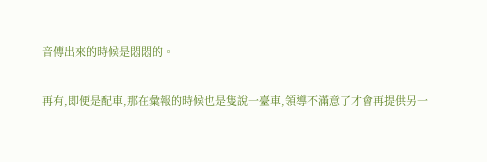音傳出來的時候是悶悶的。

再有,即便是配車,那在彙報的時候也是隻說一臺車,領導不滿意了才會再提供另一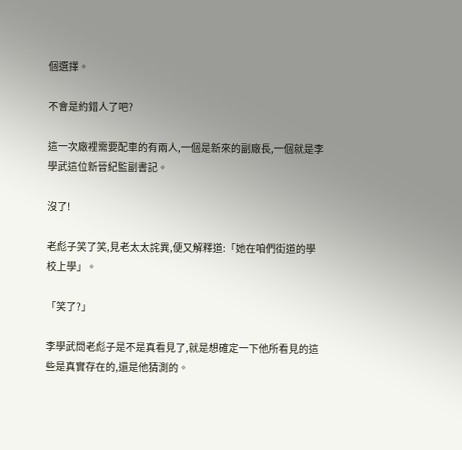個選擇。

不會是約錯人了吧?

這一次廠裡需要配車的有兩人,一個是新來的副廠長,一個就是李學武這位新晉紀監副書記。

沒了!

老彪子笑了笑,見老太太詫異,便又解釋道:「她在咱們街道的學校上學」。

「笑了?」

李學武問老彪子是不是真看見了,就是想確定一下他所看見的這些是真實存在的,還是他猜測的。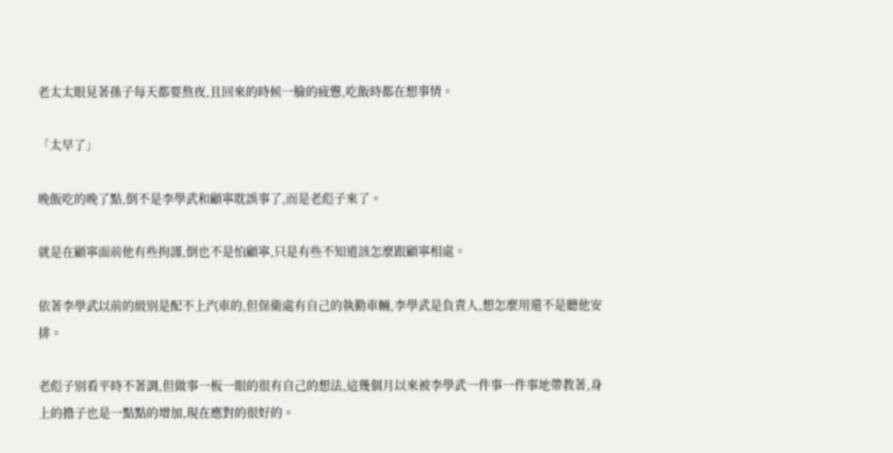老太太眼見著孫子每天都要熬夜,且回來的時候一臉的疲憊,吃飯時都在想事情。

「太早了」

晚飯吃的晚了點,倒不是李學武和顧寧耽誤事了,而是老彪子來了。

就是在顧寧面前他有些拘謹,倒也不是怕顧寧,只是有些不知道該怎麼跟顧寧相處。

依著李學武以前的級別是配不上汽車的,但保衛處有自己的執勤車輛,李學武是負責人,想怎麼用還不是聽他安排。

老彪子別看平時不著調,但做事一板一眼的很有自己的想法,這幾個月以來被李學武一件事一件事地帶教著,身上的擔子也是一點點的增加,現在應對的很好的。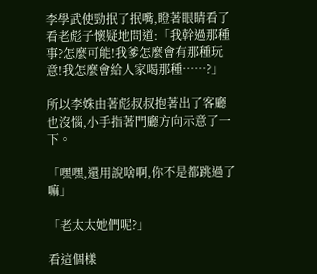李學武使勁抿了抿嘴,瞪著眼睛看了看老彪子懷疑地問道:「我幹過那種事?怎麼可能!我爹怎麼會有那種玩意!我怎麼會給人家喝那種……?」

所以李姝由著彪叔叔抱著出了客廳也沒惱,小手指著門廳方向示意了一下。

「嘿嘿,還用說啥啊,你不是都跳過了嘛」

「老太太她們呢?」

看這個樣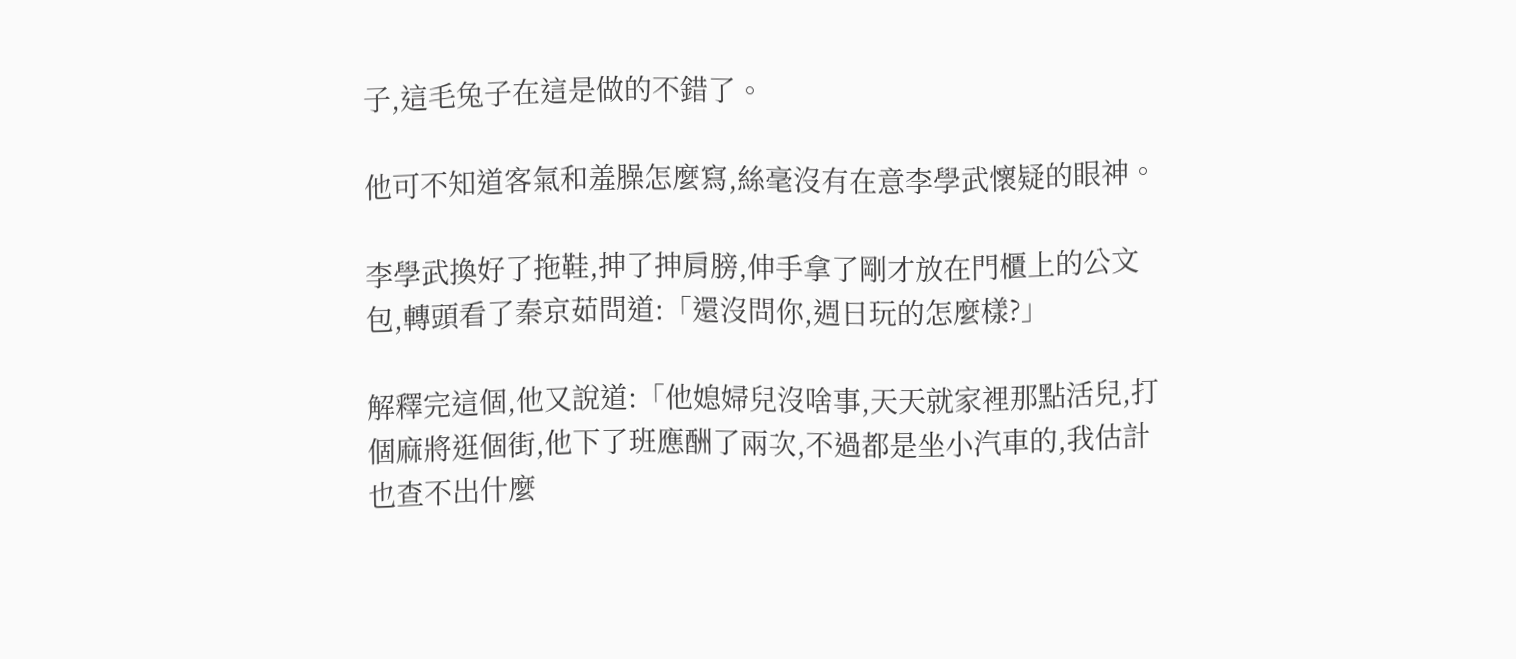子,這毛兔子在這是做的不錯了。

他可不知道客氣和羞臊怎麼寫,絲毫沒有在意李學武懷疑的眼神。

李學武換好了拖鞋,抻了抻肩膀,伸手拿了剛才放在門櫃上的公文包,轉頭看了秦京茹問道:「還沒問你,週日玩的怎麼樣?」

解釋完這個,他又說道:「他媳婦兒沒啥事,天天就家裡那點活兒,打個麻將逛個街,他下了班應酬了兩次,不過都是坐小汽車的,我估計也查不出什麼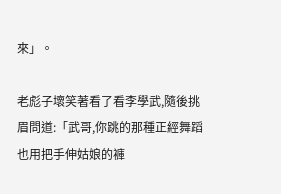來」。

老彪子壞笑著看了看李學武,隨後挑眉問道:「武哥,你跳的那種正經舞蹈也用把手伸姑娘的褲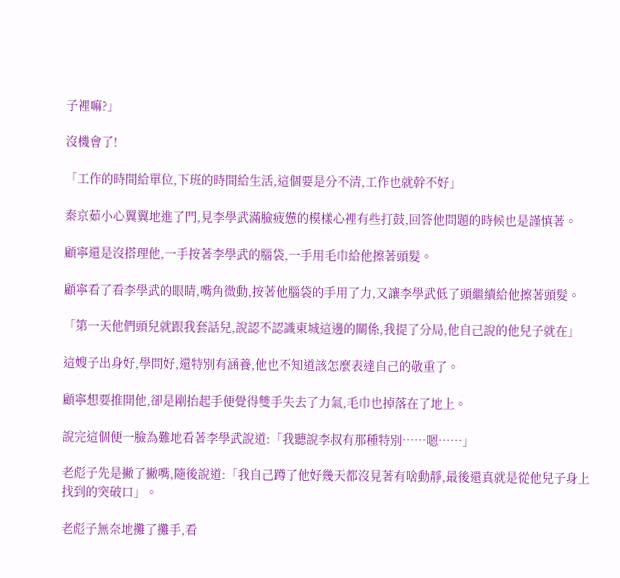子裡嘛?」

沒機會了!

「工作的時間給單位,下班的時間給生活,這個要是分不清,工作也就幹不好」

秦京茹小心翼翼地進了門,見李學武滿臉疲憊的模樣心裡有些打鼓,回答他問題的時候也是謹慎著。

顧寧還是沒搭理他,一手按著李學武的腦袋,一手用毛巾給他擦著頭髮。

顧寧看了看李學武的眼睛,嘴角微動,按著他腦袋的手用了力,又讓李學武低了頭繼續給他擦著頭髮。

「第一天他們頭兒就跟我套話兒,說認不認識東城這邊的關係,我提了分局,他自己說的他兒子就在」

這嫂子出身好,學問好,還特別有涵養,他也不知道該怎麼表達自己的敬重了。

顧寧想要推開他,卻是剛抬起手便覺得雙手失去了力氣,毛巾也掉落在了地上。

說完這個便一臉為難地看著李學武說道:「我聽說李叔有那種特別……嗯……」

老彪子先是撇了撇嘴,隨後說道:「我自己蹲了他好幾天都沒見著有啥動靜,最後還真就是從他兒子身上找到的突破口」。

老彪子無奈地攤了攤手,看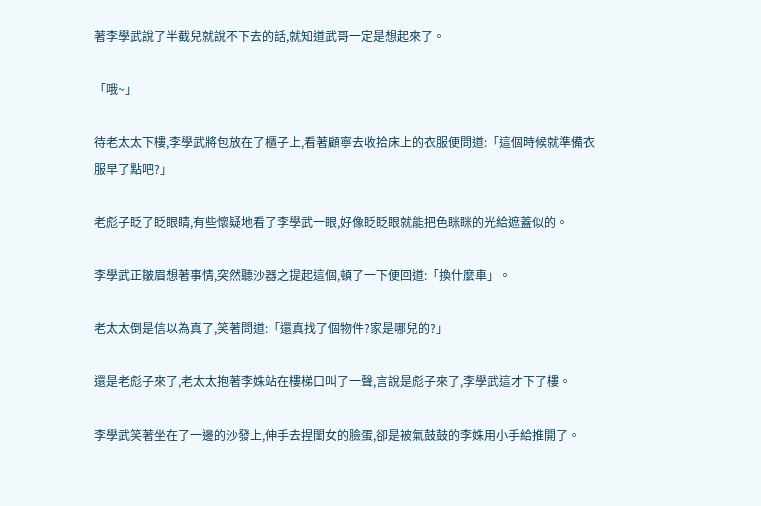著李學武說了半截兒就說不下去的話,就知道武哥一定是想起來了。

「哦~」

待老太太下樓,李學武將包放在了櫃子上,看著顧寧去收拾床上的衣服便問道:「這個時候就準備衣服早了點吧?」

老彪子眨了眨眼睛,有些懷疑地看了李學武一眼,好像眨眨眼就能把色眯眯的光給遮蓋似的。

李學武正皺眉想著事情,突然聽沙器之提起這個,頓了一下便回道:「換什麼車」。

老太太倒是信以為真了,笑著問道:「還真找了個物件?家是哪兒的?」

還是老彪子來了,老太太抱著李姝站在樓梯口叫了一聲,言說是彪子來了,李學武這才下了樓。

李學武笑著坐在了一邊的沙發上,伸手去捏閨女的臉蛋,卻是被氣鼓鼓的李姝用小手給推開了。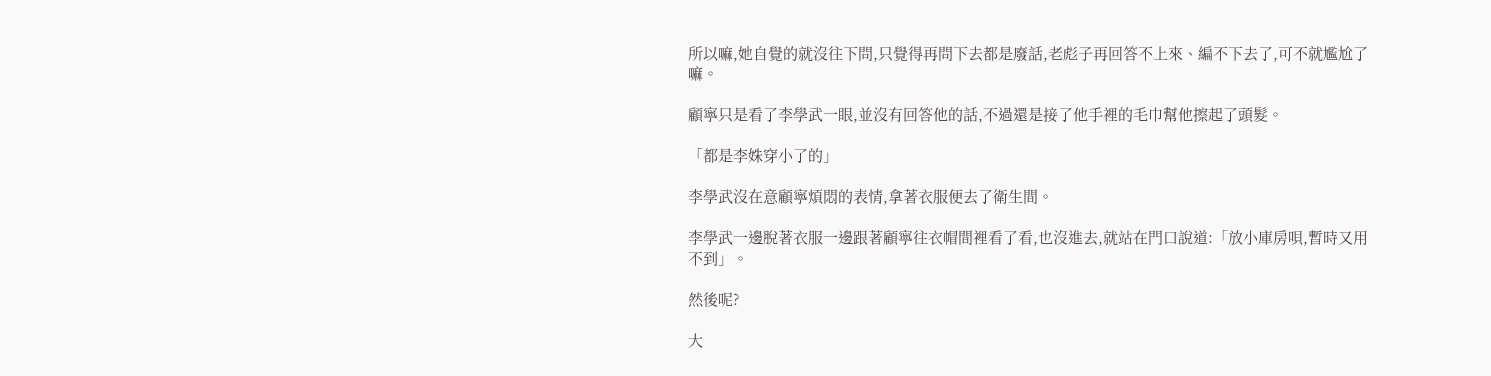所以嘛,她自覺的就沒往下問,只覺得再問下去都是廢話,老彪子再回答不上來、編不下去了,可不就尷尬了嘛。

顧寧只是看了李學武一眼,並沒有回答他的話,不過還是接了他手裡的毛巾幫他擦起了頭髮。

「都是李姝穿小了的」

李學武沒在意顧寧煩悶的表情,拿著衣服便去了衛生間。

李學武一邊脫著衣服一邊跟著顧寧往衣帽間裡看了看,也沒進去,就站在門口說道:「放小庫房唄,暫時又用不到」。

然後呢?

大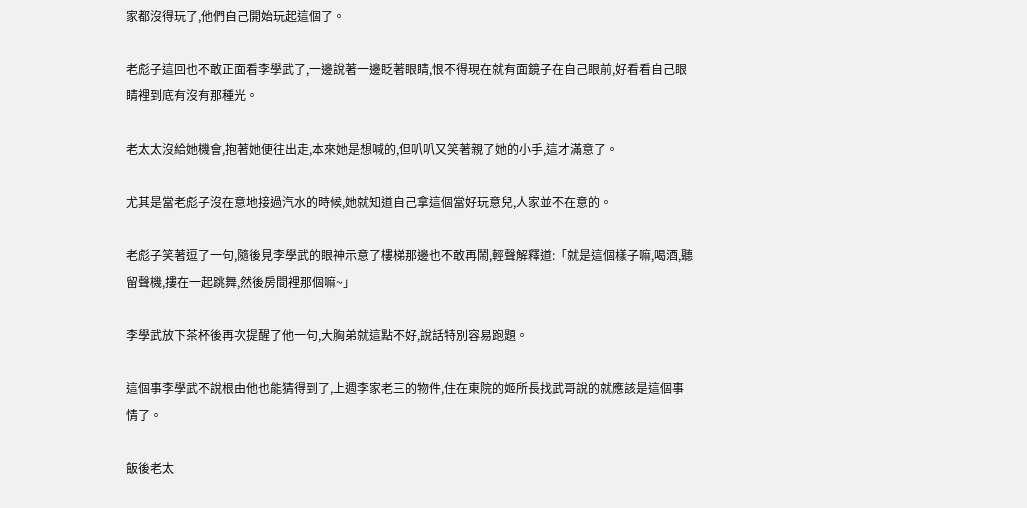家都沒得玩了,他們自己開始玩起這個了。

老彪子這回也不敢正面看李學武了,一邊說著一邊眨著眼睛,恨不得現在就有面鏡子在自己眼前,好看看自己眼睛裡到底有沒有那種光。

老太太沒給她機會,抱著她便往出走,本來她是想喊的,但叭叭又笑著親了她的小手,這才滿意了。

尤其是當老彪子沒在意地接過汽水的時候,她就知道自己拿這個當好玩意兒,人家並不在意的。

老彪子笑著逗了一句,隨後見李學武的眼神示意了樓梯那邊也不敢再鬧,輕聲解釋道:「就是這個樣子嘛,喝酒,聽留聲機,摟在一起跳舞,然後房間裡那個嘛~」

李學武放下茶杯後再次提醒了他一句,大胸弟就這點不好,說話特別容易跑題。

這個事李學武不說根由他也能猜得到了,上週李家老三的物件,住在東院的姬所長找武哥說的就應該是這個事情了。

飯後老太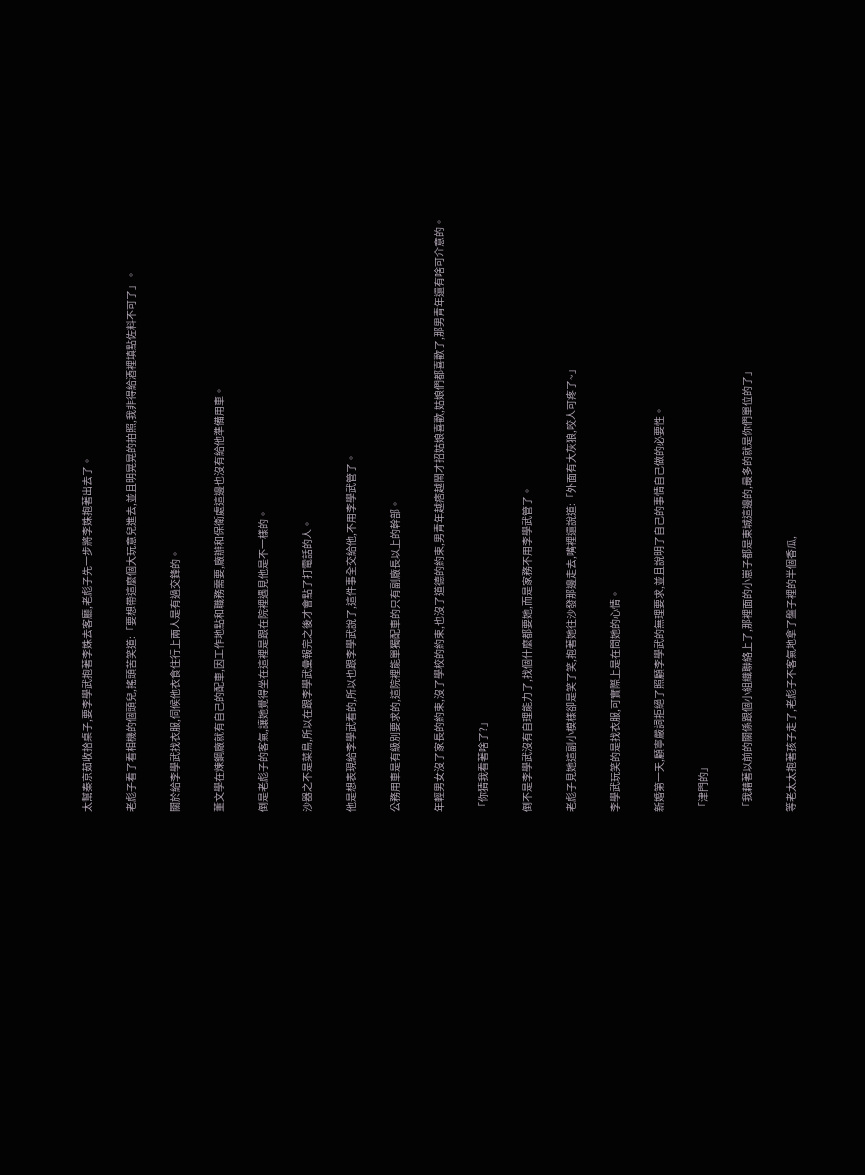太幫秦京茹收拾桌子,要李學武抱著李姝去客廳,老彪子先一步將李姝抱著出去了。

老彪子看了看相機的個頭兒,搖頭苦笑道:「要想帶這麼個大玩意兒進去,並且明晃晃的拍照,我非得給酒裡填點佐料不可了」。

關於給李學武找衣服,伺候他衣食住行上兩人是有過交鋒的。

董文學在煉鋼廠就有自己的配車,因工作地點和職務需要,廠辦和保衛處這邊也沒有給他準備用車。

倒是老彪子的客氣,讓她覺得坐在這裡是跟在院裡遇見他是不一樣的。

沙器之不是菜鳥,所以在跟李學武彙報完之後才會點了打電話的人。

他是想表現給李學武看的,所以也跟李學武說了,這件事全交給他,不用李學武管了。

公務用車是有級別要求的,這院裡能單獨配車的只有副廠長以上的幹部。

年輕男女沒了家長的約束,沒了學校的約束,也沒了道德的約束,男青年越痞越鬧才招姑娘喜歡,姑娘們都喜歡了,那男青年還有啥可介意的。

「你猜我看著啥了?」

倒不是李學武沒有自理能力了,找個什麼都要她,而是家務不用李學武管了。

老彪子見她這副小模樣卻是笑了笑,抱著她往沙發那邊走去,嘴裡還說道:「外面有大灰狼,咬人可疼了~」

李學武玩笑的是找衣服,可實際上是在問她的心情。

新婚第一天,顧寧嚴詞拒絕了照顧李學武的無理要求,並且說明了自己的事情自己做的必要性。

「津門的」

「我藉著以前的關係跟個小組織聯絡上了,那裡面的小崽子都是東城這邊的,最多的就是你們單位的了」

等老太太抱著孩子走了,老彪子不客氣地拿了盤子裡的半個香瓜,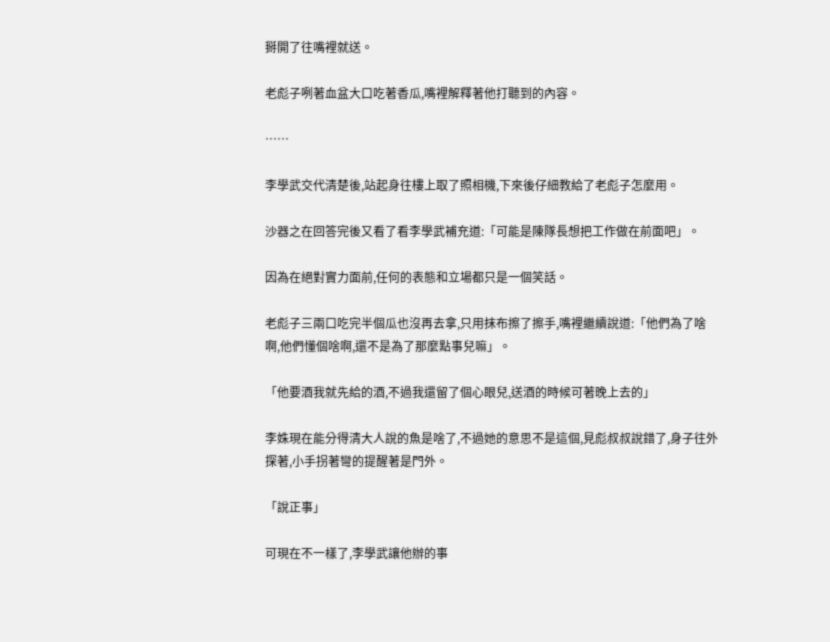掰開了往嘴裡就送。

老彪子咧著血盆大口吃著香瓜,嘴裡解釋著他打聽到的內容。

……

李學武交代清楚後,站起身往樓上取了照相機,下來後仔細教給了老彪子怎麼用。

沙器之在回答完後又看了看李學武補充道:「可能是陳隊長想把工作做在前面吧」。

因為在絕對實力面前,任何的表態和立場都只是一個笑話。

老彪子三兩口吃完半個瓜也沒再去拿,只用抹布擦了擦手,嘴裡繼續說道:「他們為了啥啊,他們懂個啥啊,還不是為了那麼點事兒嘛」。

「他要酒我就先給的酒,不過我還留了個心眼兒,送酒的時候可著晚上去的」

李姝現在能分得清大人說的魚是啥了,不過她的意思不是這個,見彪叔叔說錯了,身子往外探著,小手拐著彎的提醒著是門外。

「說正事」

可現在不一樣了,李學武讓他辦的事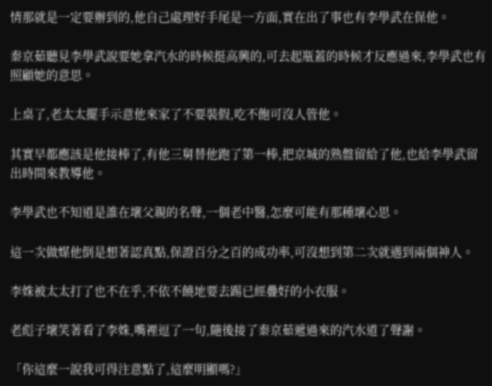情那就是一定要辦到的,他自己處理好手尾是一方面,實在出了事也有李學武在保他。

秦京茹聽見李學武說要她拿汽水的時候挺高興的,可去起瓶蓋的時候才反應過來,李學武也有照顧她的意思。

上桌了,老太太擺手示意他來家了不要裝假,吃不飽可沒人管他。

其實早都應該是他接棒了,有他三舅替他跑了第一棒,把京城的熟盤留給了他,也給李學武留出時間來教導他。

李學武也不知道是誰在壞父親的名聲,一個老中醫,怎麼可能有那種壞心思。

這一次做媒他倒是想著認真點,保證百分之百的成功率,可沒想到第二次就遇到兩個神人。

李姝被太太打了也不在乎,不依不饒地要去踢已經疊好的小衣服。

老彪子壞笑著看了李姝,嘴裡逗了一句,隨後接了秦京茹遞過來的汽水道了聲謝。

「你這麼一說我可得注意點了,這麼明顯嗎?」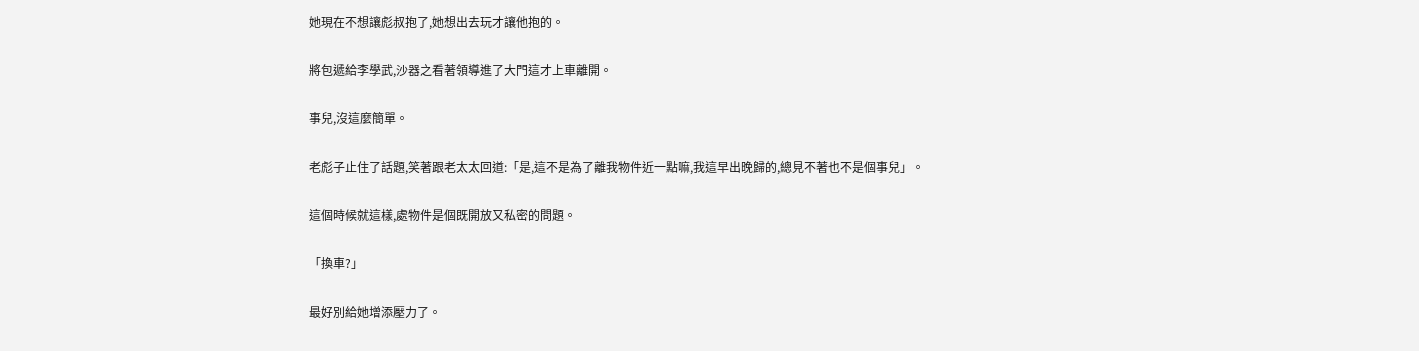她現在不想讓彪叔抱了,她想出去玩才讓他抱的。

將包遞給李學武,沙器之看著領導進了大門這才上車離開。

事兒,沒這麼簡單。

老彪子止住了話題,笑著跟老太太回道:「是,這不是為了離我物件近一點嘛,我這早出晚歸的,總見不著也不是個事兒」。

這個時候就這樣,處物件是個既開放又私密的問題。

「換車?」

最好別給她增添壓力了。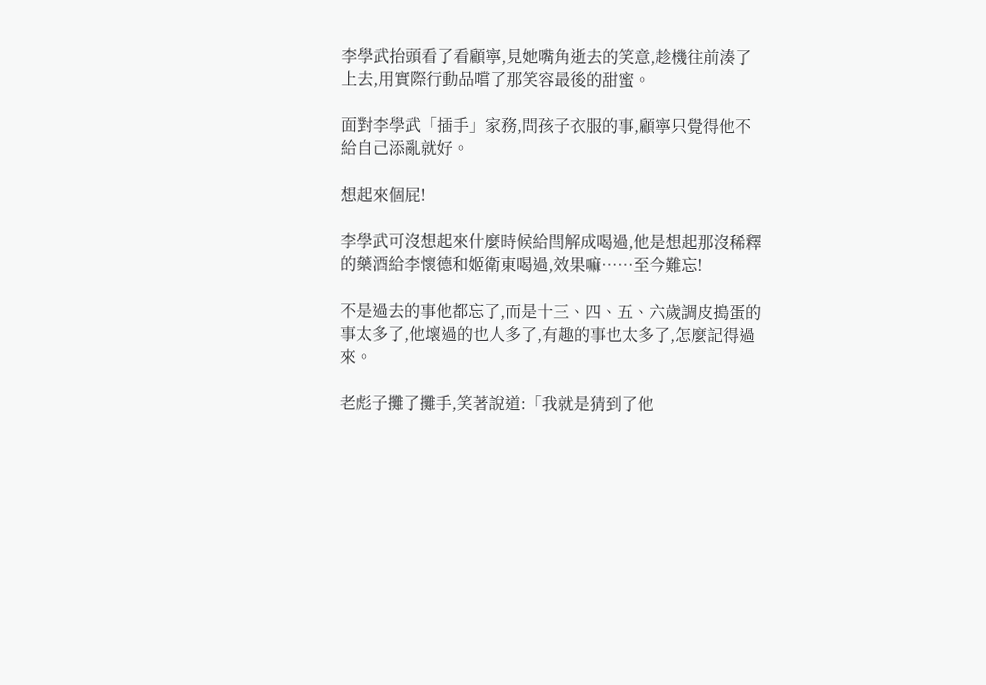李學武抬頭看了看顧寧,見她嘴角逝去的笑意,趁機往前湊了上去,用實際行動品嚐了那笑容最後的甜蜜。

面對李學武「插手」家務,問孩子衣服的事,顧寧只覺得他不給自己添亂就好。

想起來個屁!

李學武可沒想起來什麼時候給閆解成喝過,他是想起那沒稀釋的藥酒給李懷德和姬衛東喝過,效果嘛……至今難忘!

不是過去的事他都忘了,而是十三、四、五、六歲調皮搗蛋的事太多了,他壞過的也人多了,有趣的事也太多了,怎麼記得過來。

老彪子攤了攤手,笑著說道:「我就是猜到了他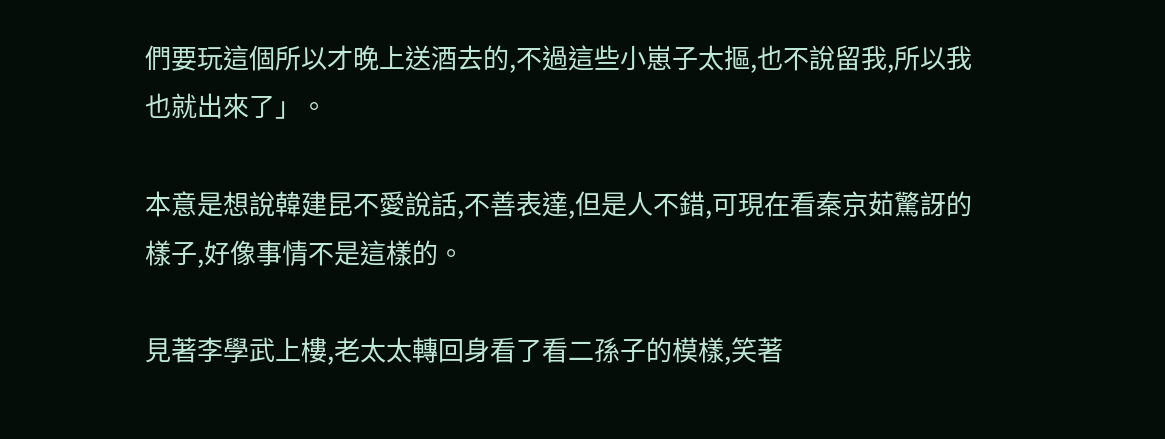們要玩這個所以才晚上送酒去的,不過這些小崽子太摳,也不說留我,所以我也就出來了」。

本意是想說韓建昆不愛說話,不善表達,但是人不錯,可現在看秦京茹驚訝的樣子,好像事情不是這樣的。

見著李學武上樓,老太太轉回身看了看二孫子的模樣,笑著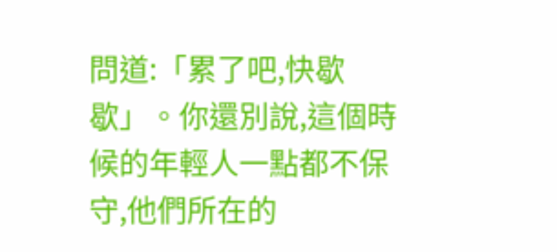問道:「累了吧,快歇歇」。你還別說,這個時候的年輕人一點都不保守,他們所在的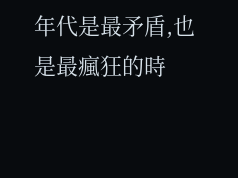年代是最矛盾,也是最瘋狂的時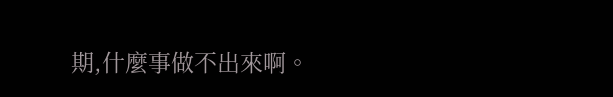期,什麼事做不出來啊。